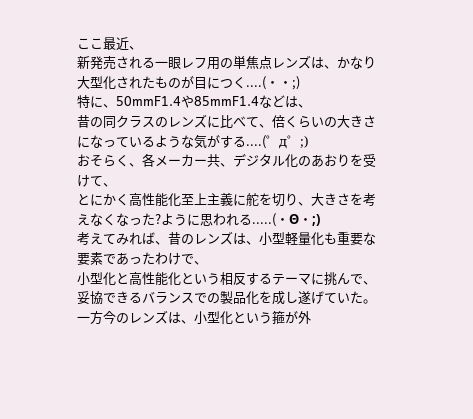ここ最近、
新発売される一眼レフ用の単焦点レンズは、かなり大型化されたものが目につく....(・・;)
特に、50mmF1.4や85mmF1.4などは、
昔の同クラスのレンズに比べて、倍くらいの大きさになっているような気がする....(゜д゜;)
おそらく、各メーカー共、デジタル化のあおりを受けて、
とにかく高性能化至上主義に舵を切り、大きさを考えなくなった?ように思われる.....(・Θ・;)
考えてみれば、昔のレンズは、小型軽量化も重要な要素であったわけで、
小型化と高性能化という相反するテーマに挑んで、妥協できるバランスでの製品化を成し遂げていた。
一方今のレンズは、小型化という箍が外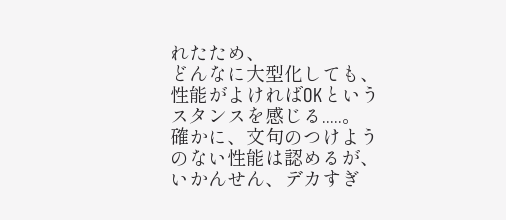れたため、
どんなに大型化しても、性能がよければOKというスタンスを感じる.....。
確かに、文句のつけようのない性能は認めるが、
いかんせん、デカすぎ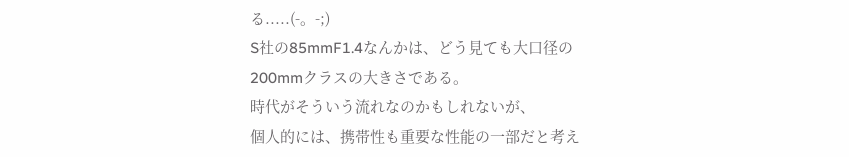る.....(-。-;)
S社の85mmF1.4なんかは、どう見ても大口径の200mmクラスの大きさである。
時代がそういう流れなのかもしれないが、
個人的には、携帯性も重要な性能の一部だと考え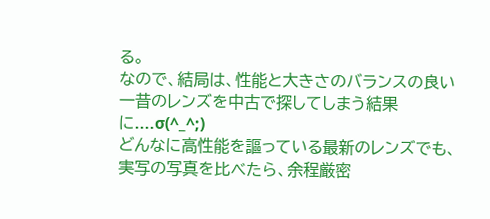る。
なので、結局は、性能と大きさのバランスの良い一昔のレンズを中古で探してしまう結果に....σ(^_^;)
どんなに高性能を謳っている最新のレンズでも、
実写の写真を比べたら、余程厳密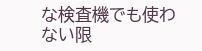な検査機でも使わない限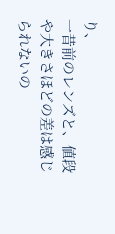り、
一昔前のレンズと、値段や大きさほどの差は感じられないの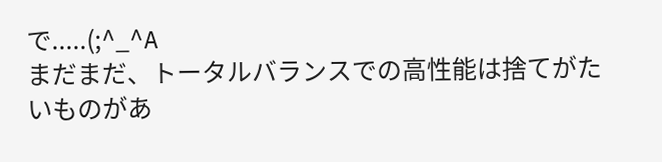で.....(;^_^A
まだまだ、トータルバランスでの高性能は捨てがたいものがあ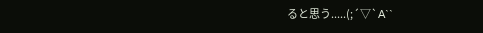ると思う.....(;´▽`A``